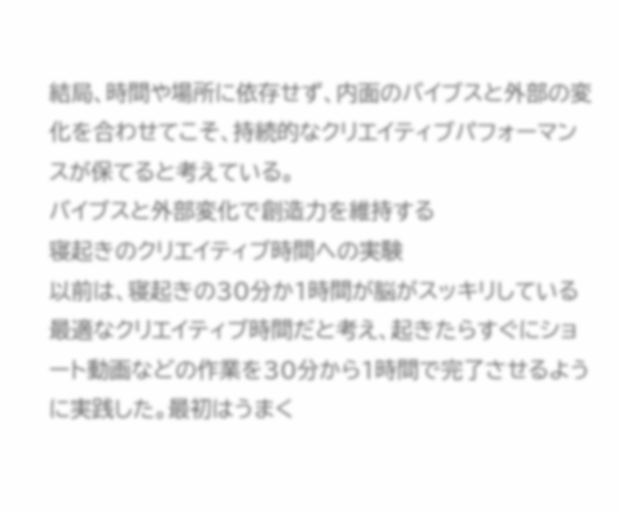結局、時間や場所に依存せず、内面のバイブスと外部の変化を合わせてこそ、持続的なクリエイティブパフォーマンスが保てると考えている。
バイブスと外部変化で創造力を維持する
寝起きのクリエイティブ時間への実験
以前は、寝起きの30分か1時間が脳がスッキリしている最適なクリエイティブ時間だと考え、起きたらすぐにショート動画などの作業を30分から1時間で完了させるように実践した。最初はうまく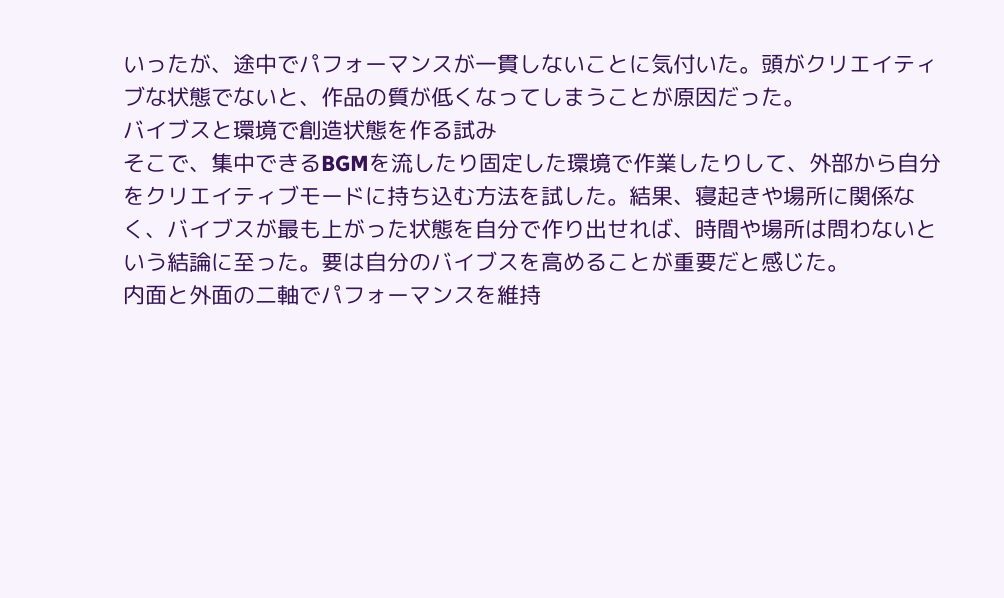いったが、途中でパフォーマンスが一貫しないことに気付いた。頭がクリエイティブな状態でないと、作品の質が低くなってしまうことが原因だった。
バイブスと環境で創造状態を作る試み
そこで、集中できるBGMを流したり固定した環境で作業したりして、外部から自分をクリエイティブモードに持ち込む方法を試した。結果、寝起きや場所に関係なく、バイブスが最も上がった状態を自分で作り出せれば、時間や場所は問わないという結論に至った。要は自分のバイブスを高めることが重要だと感じた。
内面と外面の二軸でパフォーマンスを維持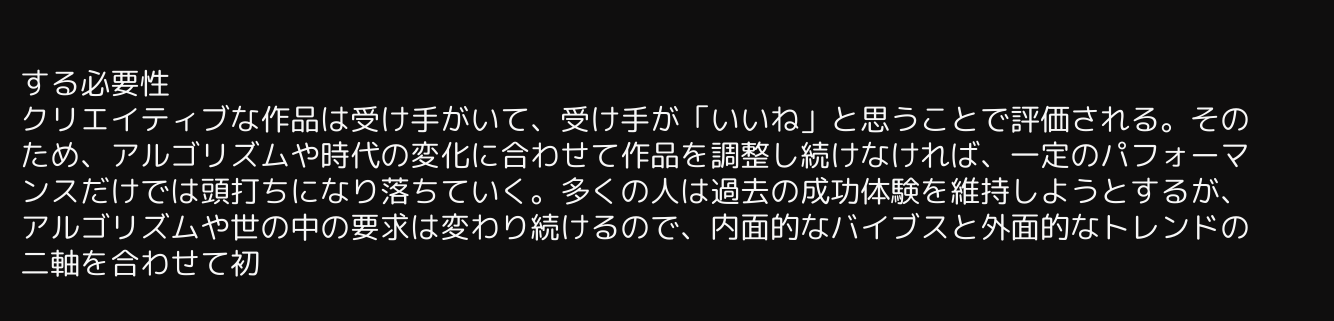する必要性
クリエイティブな作品は受け手がいて、受け手が「いいね」と思うことで評価される。そのため、アルゴリズムや時代の変化に合わせて作品を調整し続けなければ、一定のパフォーマンスだけでは頭打ちになり落ちていく。多くの人は過去の成功体験を維持しようとするが、アルゴリズムや世の中の要求は変わり続けるので、内面的なバイブスと外面的なトレンドの二軸を合わせて初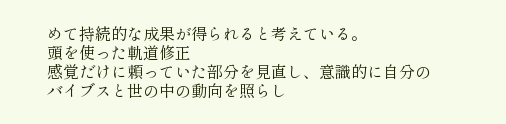めて持続的な成果が得られると考えている。
頭を使った軌道修正
感覚だけに頼っていた部分を見直し、意識的に自分のバイブスと世の中の動向を照らし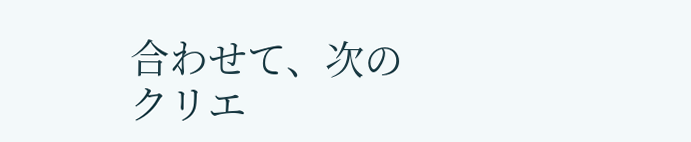合わせて、次のクリエ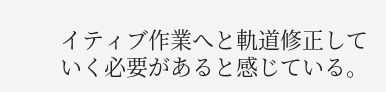イティブ作業へと軌道修正していく必要があると感じている。